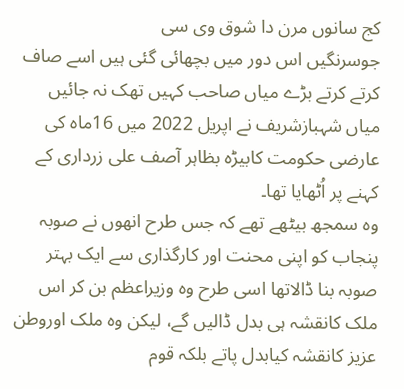کج سانوں مرن دا شوق وی سی
جوسرنگیں اس دور میں بچھائی گئی ہیں اسے صاف کرتے کرتے بڑے میاں صاحب کہیں تھک نہ جائیں
میاں شہبازشریف نے اپریل 2022 میں 16ماہ کی عارضی حکومت کابیڑہ بظاہر آصف علی زرداری کے کہنے پر اُٹھایا تھا۔
وہ سمجھ بیٹھے تھے کہ جس طرح انھوں نے صوبہ پنجاب کو اپنی محنت اور کارگذاری سے ایک بہتر صوبہ بنا ڈالاتھا اسی طرح وہ وزیراعظم بن کر اس ملک کانقشہ ہی بدل ڈالیں گے، لیکن وہ ملک اوروطن عزیز کانقشہ کیابدل پاتے بلکہ قوم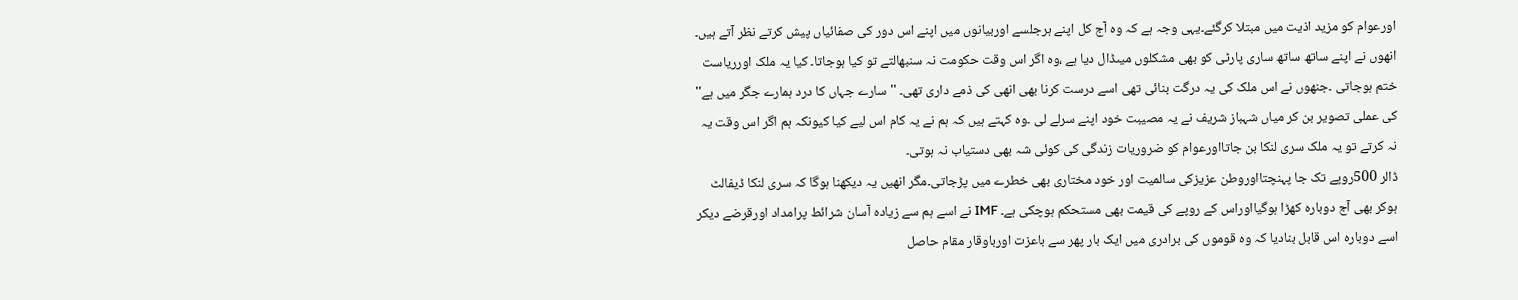اورعوام کو مزید اذیت میں مبتلا کرگئے۔یہی وجہ ہے کہ وہ آج کل اپنے ہرجلسے اوربیانوں میں اپنے اس دور کی صفائیاں پیش کرتے نظر آتے ہیں۔
انھوں نے اپنے ساتھ ساتھ ساری پارٹی کو بھی مشکلوں میںڈال دیا ہے ،وہ اگر اس وقت حکومت نہ سنبھالتے تو کیا ہوجاتا۔ کیا یہ ملک اورریاست ختم ہوجاتی ۔جنھوں نے اس ملک کی یہ درگت بنائی تھی اسے درست کرنا بھی انھی کی ذمے داری تھی۔ ''سارے جہاں کا درد ہمارے جگر میں ہے'' کی عملی تصویر بن کر میاں شہباز شریف نے یہ مصیبت خود اپنے سرلے لی ۔وہ کہتے ہیں کہ ہم نے یہ کام اس لیے کیا کیونکہ ہم اگر اس وقت یہ نہ کرتے تو یہ ملک سری لنکا بن جاتااورعوام کو ضروریات زندگی کی کوئی شہ بھی دستیاب نہ ہوتی۔
ڈالر 500روپے تک جا پہنچتااوروطن عزیزکی سالمیت اور خود مختاری بھی خطرے میں پڑجاتی۔مگر انھیں یہ دیکھنا ہوگا کہ سری لنکا ڈیفالٹ ہوکر بھی آج دوبارہ کھڑا ہوگیااوراس کے روپے کی قیمت بھی مستحکم ہوچکی ہے۔ IMF نے اسے ہم سے زیادہ آسان شرائط پرامداد اورقرضے دیکر اسے دوبارہ اس قابل بنادیا کہ وہ قوموں کی برادری میں ایک بار پھر سے باعزت اورباوقار مقام حاصل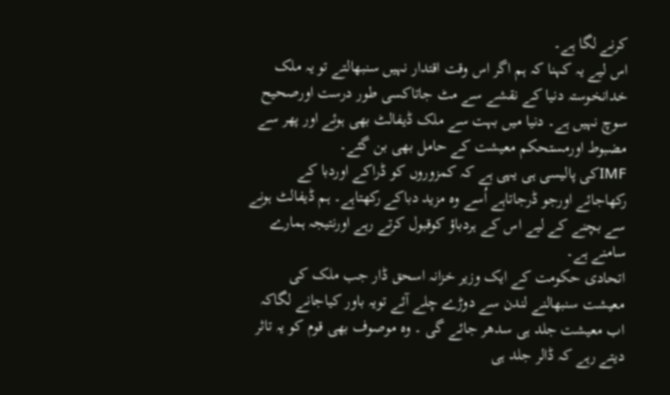کرنے لگا ہے۔
اس لیے یہ کہنا کہ ہم اگر اس وقت اقتدار نہیں سنبھالتے تو یہ ملک خدانخوستہ دنیا کے نقشے سے مٹ جاتاکسی طور درست اورصحیح سوچ نہیں ہے۔ دنیا میں بہت سے ملک ڈیفالٹ بھی ہوئے اور پھر سے مضبوط اورمستحکم معیشت کے حامل بھی بن گئے۔
IMFکی پالیسی ہی یہی ہے کہ کمزوروں کو ڈراکے اوردبا کے رکھاجائے اورجو ڈرجاتاہے اُسے وہ مزید دباکے رکھتاہے۔ ہم ڈیفالٹ ہونے سے بچنے کے لیے اس کے ہردباؤ کوقبول کرتے رہے اورنتیجہ ہمارے سامنے ہے۔
اتحادی حکومت کے ایک وزیر خزانہ اسحق ڈار جب ملک کی معیشت سنبھالنے لندن سے دوڑے چلے آئے تویہ باور کیاجانے لگاکہ اب معیشت جلد ہی سدھر جائے گی ۔ وہ موصوف بھی قوم کو یہ تاثر دیتے رہے کہ ڈالر جلد ہی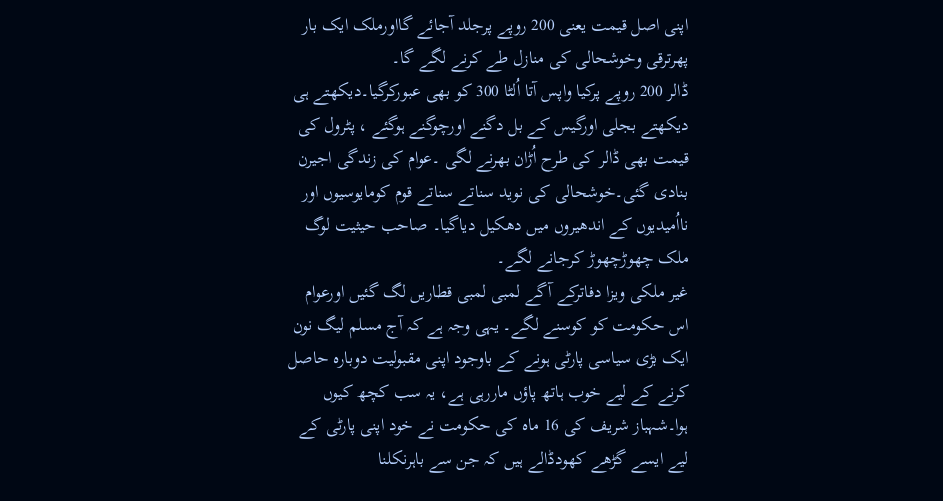اپنی اصل قیمت یعنی 200 روپے پرجلد آجائے گااورملک ایک بار پھرترقی وخوشحالی کی منازل طے کرنے لگے گا۔
ڈالر 200 روپے پرکیا واپس آتا اُلٹا 300 کو بھی عبورکرگیا۔دیکھتے ہی دیکھتے بجلی اورگیس کے بل دگنے اورچوگنے ہوگئے ، پٹرول کی قیمت بھی ڈالر کی طرح اُڑان بھرنے لگی ۔عوام کی زندگی اجیرن بنادی گئی۔خوشحالی کی نوید سناتے سناتے قوم کومایوسیوں اور نااُمیدیوں کے اندھیروں میں دھکیل دیاگیا۔ صاحب حیثیت لوگ ملک چھوڑچھوڑ کرجانے لگے۔
غیر ملکی ویزا دفاترکے آگے لمبی لمبی قطاریں لگ گئیں اورعوام اس حکومت کو کوسنے لگے۔ یہی وجہ ہے کہ آج مسلم لیگ نون ایک بڑی سیاسی پارٹی ہونے کے باوجود اپنی مقبولیت دوبارہ حاصل کرنے کے لیے خوب ہاتھ پاؤں ماررہی ہے، یہ سب کچھ کیوں ہوا۔شہباز شریف کی 16 ماہ کی حکومت نے خود اپنی پارٹی کے لیے ایسے گڑھے کھودڈالے ہیں کہ جن سے باہرنکلنا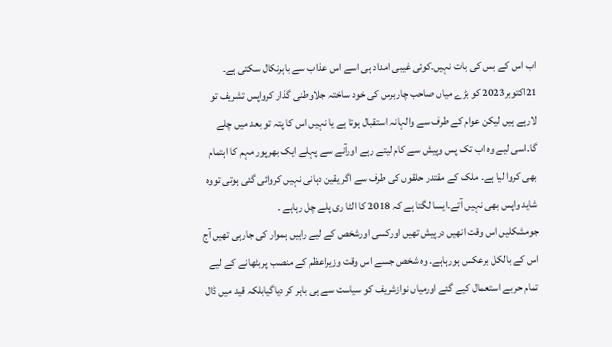اب اس کے بس کی بات نہیں۔کوئی غیبی امداد ہی اسے اس عذاب سے باہرنکال سکتی ہے۔
21اکتوبر2023 کو بڑے میاں صاحب چاربرس کی خود ساختہ جلاوطنی گذار کرواپس تشریف تو لارہے ہیں لیکن عوام کے طرف سے والہانہ استقبال ہوتا ہے یا نہیں اس کا پتہ تو بعد میں چلے گا۔اسی لیے وہ اب تک پس وپیش سے کام لیتے رہے اورآنے سے پہلے ایک بھرپور مہم کا اہتمام بھی کروا لیا ہے۔ ملک کے مقتدر حلقوں کی طرف سے اگر یقین دہانی نہیں کروائی گئی ہوتی تووہ شاید واپس بھی نہیں آتے۔ایسا لگتا ہے کہ 2018 کا الٹا ری پلے چل رہاہے ۔
جومشکلیں اس وقت انھیں درپیش تھیں اورکسی اورشخص کے لیے راہیں ہموار کی جارہی تھیں آج اس کے بالکل برعکس ہورہاہے۔ وہ شخص جسے اس وقت وزیراعظم کے منصب پربٹھانے کے لیے تمام حربے استعمال کیے گئے اورمیاں نوازشریف کو سیاست سے ہی باہر کر دیاگیابلکہ قید میں ڈال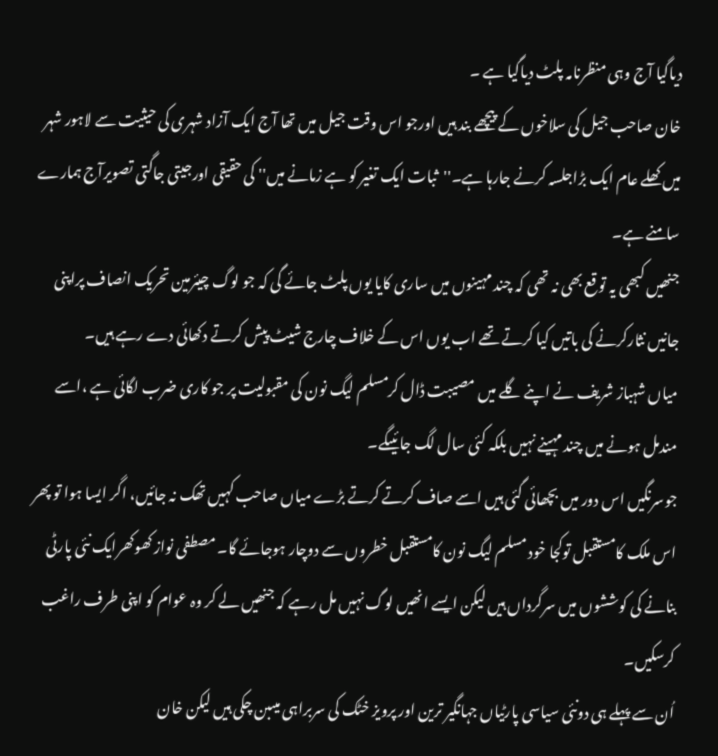دیاگیا آج وہی منظرنامہ پلٹ دیاگیا ہے ۔
خان صاحب جیل کی سلاخوں کے پیچھے بند ہیں اورجو اس وقت جیل میں تھا آج ایک آزاد شہری کی حیثیت سے لاہور شہر میں کھلے عام ایک بڑاجلسہ کرنے جارہا ہے۔''ثبات ایک تغیر کو ہے زمانے میں'' کی حقیقی اورجیتی جاگتی تصویرآج ہمارے سامنے ہے۔
جنھیں کبھی یہ توقع بھی نہ تھی کہ چند مہینوں میں ساری کایا یوں پلٹ جائے گی کہ جو لوگ چیئرمین تحریک انصاف پراپنی جانیں نثارکرنے کی باتیں کیا کرتے تھے اب یوں اس کے خلاف چارج شیٹ پیش کرتے دکھائی دے رہے ہیں۔
میاں شہباز شریف نے اپنے گلے میں مصیبت ڈال کرمسلم لیگ نون کی مقبولیت پر جو کاری ضرب لگائی ہے ،اسے مندمل ہونے میں چند مہینے نہیں بلکہ کئی سال لگ جائیںگے۔
جوسرنگیں اس دور میں بچھائی گئی ہیں اسے صاف کرتے کرتے بڑے میاں صاحب کہیں تھک نہ جائیں، اگر ایسا ہوا تو پھر اس ملک کامستقبل توکجا خود مسلم لیگ نون کامستقبل خطروں سے دوچار ہوجائے گا۔ مصطفی نواز کھوکھرایک نئی پارٹی بنانے کی کوششوں میں سرگرداں ہیں لیکن ایسے انھیں لوگ نہیں مل رہے کہ جنھیں لے کر وہ عوام کو اپنی طرف راغب کرسکیں۔
اُن سے پہلے ہی دونئی سیاسی پارٹیاں جہانگیر ترین اور پرویز خٹک کی سربراہی میںبن چکی ہیں لیکن خان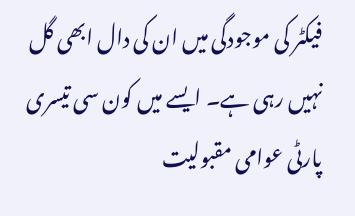فیکٹر کی موجودگی میں ان کی دال ابھی گل نہیں رہی ہے۔ ایسے میں کون سی تیسری پارٹی عوامی مقبولیت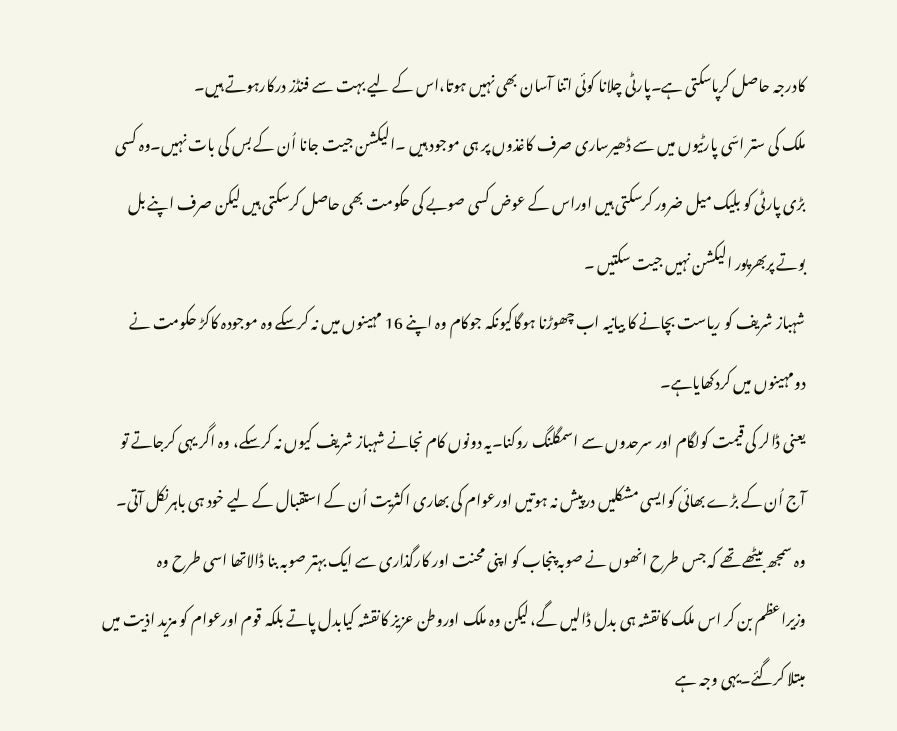کادرجہ حاصل کرپاسکتی ہے۔پارٹی چلانا کوئی اتنا آسان بھی نہیں ہوتا،اس کے لیے بہت سے فنڈز درکارہوتے ہیں۔
ملک کی ستر اسّی پارٹیوں میں سے ڈھیرساری صرف کاغذوں پر ہی موجود ہیں ۔الیکشن جیت جانا اُن کے بس کی بات نہیں۔وہ کسی بڑی پارٹی کو بلیک میل ضرور کرسکتی ہیں اوراس کے عوض کسی صوبے کی حکومت بھی حاصل کرسکتی ہیں لیکن صرف اپنے بل بوتے پربھرپور الیکشن نہیں جیت سکتیں ۔
شہباز شریف کو ریاست بچانے کا بیانیہ اب چھوڑنا ہوگاکیونکہ جوکام وہ اپنے 16 مہینوں میں نہ کرسکے وہ موجودہ کاکڑ حکومت نے دومہینوں میں کردکھایاہے۔
یعنی ڈالر کی قیمت کولگام اور سرحدوں سے اسمگلنگ روکنا۔یہ دونوں کام نجانے شہباز شریف کیوں نہ کرسکے، وہ اگر یہی کرجاتے تو آج اُن کے بڑے بھائی کوایسی مشکلیں درپیش نہ ہوتیں اورعوام کی بھاری اکثریت اُن کے استقبال کے لیے خود ہی باہرنکل آتی۔
وہ سمجھ بیٹھے تھے کہ جس طرح انھوں نے صوبہ پنجاب کو اپنی محنت اور کارگذاری سے ایک بہتر صوبہ بنا ڈالاتھا اسی طرح وہ وزیراعظم بن کر اس ملک کانقشہ ہی بدل ڈالیں گے، لیکن وہ ملک اوروطن عزیز کانقشہ کیابدل پاتے بلکہ قوم اورعوام کو مزید اذیت میں مبتلا کرگئے۔یہی وجہ ہے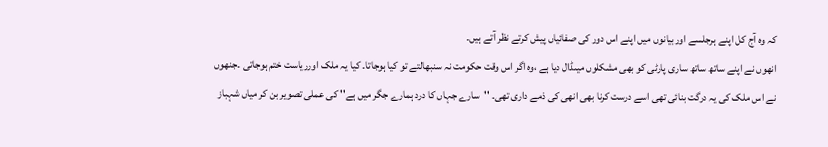کہ وہ آج کل اپنے ہرجلسے اوربیانوں میں اپنے اس دور کی صفائیاں پیش کرتے نظر آتے ہیں۔
انھوں نے اپنے ساتھ ساتھ ساری پارٹی کو بھی مشکلوں میںڈال دیا ہے ،وہ اگر اس وقت حکومت نہ سنبھالتے تو کیا ہوجاتا۔ کیا یہ ملک اورریاست ختم ہوجاتی ۔جنھوں نے اس ملک کی یہ درگت بنائی تھی اسے درست کرنا بھی انھی کی ذمے داری تھی۔ ''سارے جہاں کا درد ہمارے جگر میں ہے'' کی عملی تصویر بن کر میاں شہباز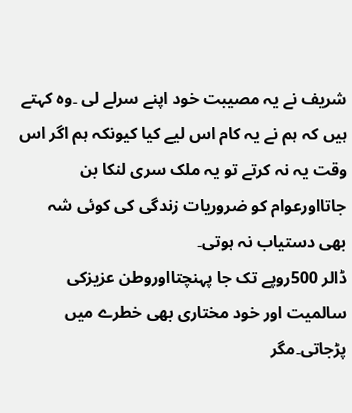شریف نے یہ مصیبت خود اپنے سرلے لی ۔وہ کہتے ہیں کہ ہم نے یہ کام اس لیے کیا کیونکہ ہم اگر اس وقت یہ نہ کرتے تو یہ ملک سری لنکا بن جاتااورعوام کو ضروریات زندگی کی کوئی شہ بھی دستیاب نہ ہوتی۔
ڈالر 500روپے تک جا پہنچتااوروطن عزیزکی سالمیت اور خود مختاری بھی خطرے میں پڑجاتی۔مگر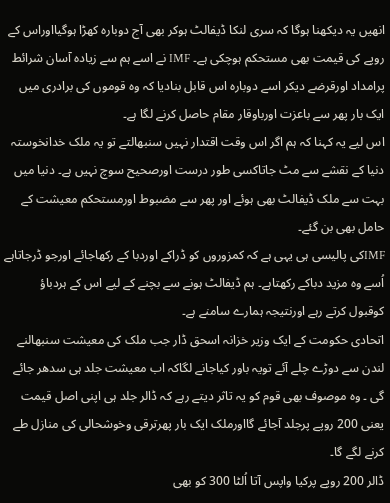انھیں یہ دیکھنا ہوگا کہ سری لنکا ڈیفالٹ ہوکر بھی آج دوبارہ کھڑا ہوگیااوراس کے روپے کی قیمت بھی مستحکم ہوچکی ہے۔ IMF نے اسے ہم سے زیادہ آسان شرائط پرامداد اورقرضے دیکر اسے دوبارہ اس قابل بنادیا کہ وہ قوموں کی برادری میں ایک بار پھر سے باعزت اورباوقار مقام حاصل کرنے لگا ہے۔
اس لیے یہ کہنا کہ ہم اگر اس وقت اقتدار نہیں سنبھالتے تو یہ ملک خدانخوستہ دنیا کے نقشے سے مٹ جاتاکسی طور درست اورصحیح سوچ نہیں ہے۔ دنیا میں بہت سے ملک ڈیفالٹ بھی ہوئے اور پھر سے مضبوط اورمستحکم معیشت کے حامل بھی بن گئے۔
IMFکی پالیسی ہی یہی ہے کہ کمزوروں کو ڈراکے اوردبا کے رکھاجائے اورجو ڈرجاتاہے اُسے وہ مزید دباکے رکھتاہے۔ ہم ڈیفالٹ ہونے سے بچنے کے لیے اس کے ہردباؤ کوقبول کرتے رہے اورنتیجہ ہمارے سامنے ہے۔
اتحادی حکومت کے ایک وزیر خزانہ اسحق ڈار جب ملک کی معیشت سنبھالنے لندن سے دوڑے چلے آئے تویہ باور کیاجانے لگاکہ اب معیشت جلد ہی سدھر جائے گی ۔ وہ موصوف بھی قوم کو یہ تاثر دیتے رہے کہ ڈالر جلد ہی اپنی اصل قیمت یعنی 200 روپے پرجلد آجائے گااورملک ایک بار پھرترقی وخوشحالی کی منازل طے کرنے لگے گا۔
ڈالر 200 روپے پرکیا واپس آتا اُلٹا 300 کو بھی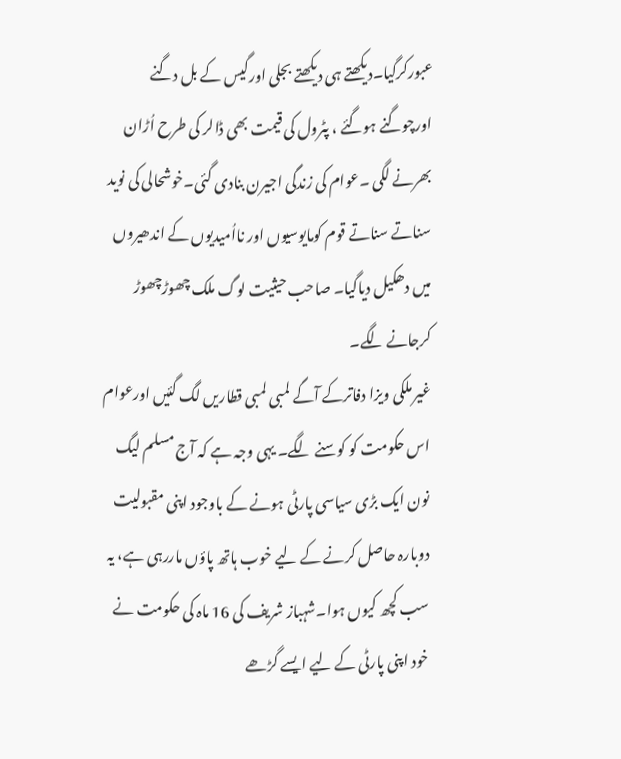عبورکرگیا۔دیکھتے ہی دیکھتے بجلی اورگیس کے بل دگنے اورچوگنے ہوگئے ، پٹرول کی قیمت بھی ڈالر کی طرح اُڑان بھرنے لگی ۔عوام کی زندگی اجیرن بنادی گئی۔خوشحالی کی نوید سناتے سناتے قوم کومایوسیوں اور نااُمیدیوں کے اندھیروں میں دھکیل دیاگیا۔ صاحب حیثیت لوگ ملک چھوڑچھوڑ کرجانے لگے۔
غیر ملکی ویزا دفاترکے آگے لمبی لمبی قطاریں لگ گئیں اورعوام اس حکومت کو کوسنے لگے۔ یہی وجہ ہے کہ آج مسلم لیگ نون ایک بڑی سیاسی پارٹی ہونے کے باوجود اپنی مقبولیت دوبارہ حاصل کرنے کے لیے خوب ہاتھ پاؤں ماررہی ہے، یہ سب کچھ کیوں ہوا۔شہباز شریف کی 16 ماہ کی حکومت نے خود اپنی پارٹی کے لیے ایسے گڑھے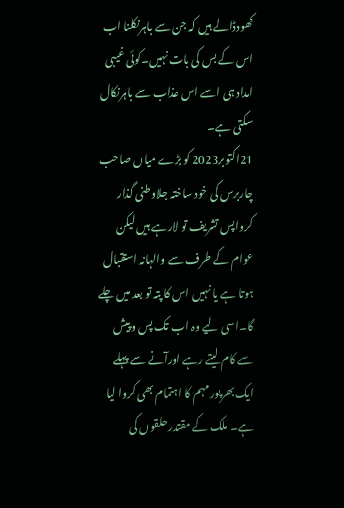کھودڈالے ہیں کہ جن سے باہرنکلنا اب اس کے بس کی بات نہیں۔کوئی غیبی امداد ہی اسے اس عذاب سے باہرنکال سکتی ہے۔
21اکتوبر2023 کو بڑے میاں صاحب چاربرس کی خود ساختہ جلاوطنی گذار کرواپس تشریف تو لارہے ہیں لیکن عوام کے طرف سے والہانہ استقبال ہوتا ہے یا نہیں اس کا پتہ تو بعد میں چلے گا۔اسی لیے وہ اب تک پس وپیش سے کام لیتے رہے اورآنے سے پہلے ایک بھرپور مہم کا اہتمام بھی کروا لیا ہے۔ ملک کے مقتدر حلقوں کی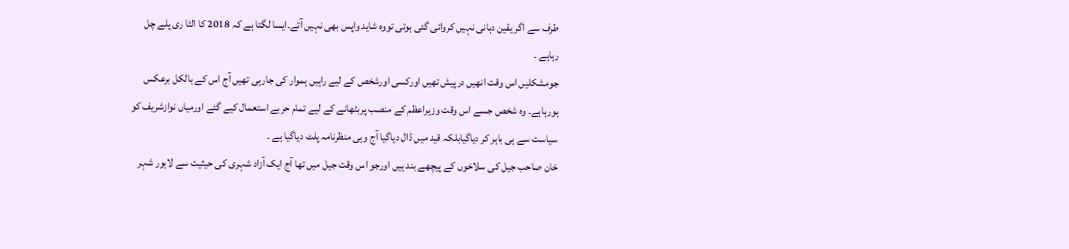طرف سے اگر یقین دہانی نہیں کروائی گئی ہوتی تووہ شاید واپس بھی نہیں آتے۔ایسا لگتا ہے کہ 2018 کا الٹا ری پلے چل رہاہے ۔
جومشکلیں اس وقت انھیں درپیش تھیں اورکسی اورشخص کے لیے راہیں ہموار کی جارہی تھیں آج اس کے بالکل برعکس ہورہاہے۔ وہ شخص جسے اس وقت وزیراعظم کے منصب پربٹھانے کے لیے تمام حربے استعمال کیے گئے اورمیاں نوازشریف کو سیاست سے ہی باہر کر دیاگیابلکہ قید میں ڈال دیاگیا آج وہی منظرنامہ پلٹ دیاگیا ہے ۔
خان صاحب جیل کی سلاخوں کے پیچھے بند ہیں اورجو اس وقت جیل میں تھا آج ایک آزاد شہری کی حیثیت سے لاہور شہر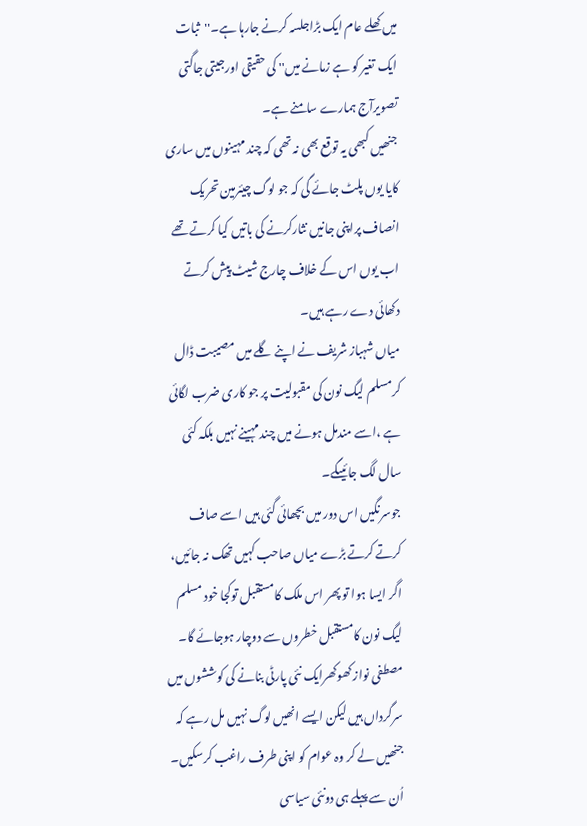میں کھلے عام ایک بڑاجلسہ کرنے جارہا ہے۔''ثبات ایک تغیر کو ہے زمانے میں'' کی حقیقی اورجیتی جاگتی تصویرآج ہمارے سامنے ہے۔
جنھیں کبھی یہ توقع بھی نہ تھی کہ چند مہینوں میں ساری کایا یوں پلٹ جائے گی کہ جو لوگ چیئرمین تحریک انصاف پراپنی جانیں نثارکرنے کی باتیں کیا کرتے تھے اب یوں اس کے خلاف چارج شیٹ پیش کرتے دکھائی دے رہے ہیں۔
میاں شہباز شریف نے اپنے گلے میں مصیبت ڈال کرمسلم لیگ نون کی مقبولیت پر جو کاری ضرب لگائی ہے ،اسے مندمل ہونے میں چند مہینے نہیں بلکہ کئی سال لگ جائیںگے۔
جوسرنگیں اس دور میں بچھائی گئی ہیں اسے صاف کرتے کرتے بڑے میاں صاحب کہیں تھک نہ جائیں، اگر ایسا ہوا تو پھر اس ملک کامستقبل توکجا خود مسلم لیگ نون کامستقبل خطروں سے دوچار ہوجائے گا۔ مصطفی نواز کھوکھرایک نئی پارٹی بنانے کی کوششوں میں سرگرداں ہیں لیکن ایسے انھیں لوگ نہیں مل رہے کہ جنھیں لے کر وہ عوام کو اپنی طرف راغب کرسکیں۔
اُن سے پہلے ہی دونئی سیاسی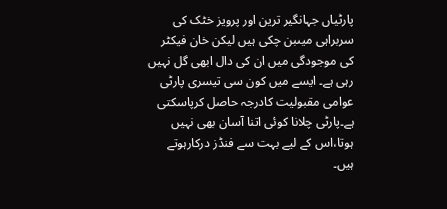پارٹیاں جہانگیر ترین اور پرویز خٹک کی سربراہی میںبن چکی ہیں لیکن خان فیکٹر کی موجودگی میں ان کی دال ابھی گل نہیں رہی ہے۔ ایسے میں کون سی تیسری پارٹی عوامی مقبولیت کادرجہ حاصل کرپاسکتی ہے۔پارٹی چلانا کوئی اتنا آسان بھی نہیں ہوتا،اس کے لیے بہت سے فنڈز درکارہوتے ہیں۔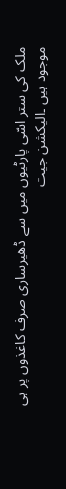ملک کی ستر اسّی پارٹیوں میں سے ڈھیرساری صرف کاغذوں پر ہی موجود ہیں ۔الیکشن جیت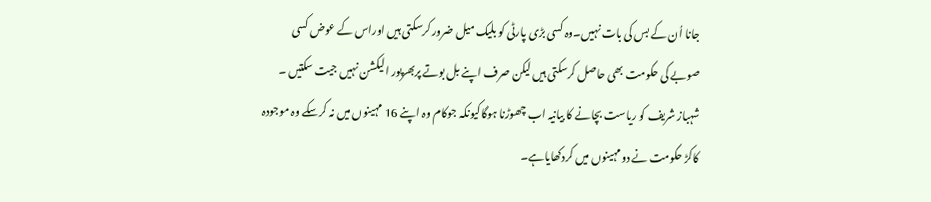جانا اُن کے بس کی بات نہیں۔وہ کسی بڑی پارٹی کو بلیک میل ضرور کرسکتی ہیں اوراس کے عوض کسی صوبے کی حکومت بھی حاصل کرسکتی ہیں لیکن صرف اپنے بل بوتے پربھرپور الیکشن نہیں جیت سکتیں ۔
شہباز شریف کو ریاست بچانے کا بیانیہ اب چھوڑنا ہوگاکیونکہ جوکام وہ اپنے 16 مہینوں میں نہ کرسکے وہ موجودہ کاکڑ حکومت نے دومہینوں میں کردکھایاہے۔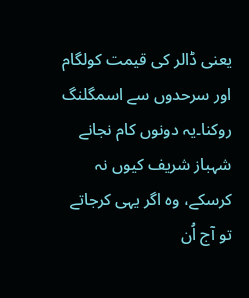یعنی ڈالر کی قیمت کولگام اور سرحدوں سے اسمگلنگ روکنا۔یہ دونوں کام نجانے شہباز شریف کیوں نہ کرسکے، وہ اگر یہی کرجاتے تو آج اُن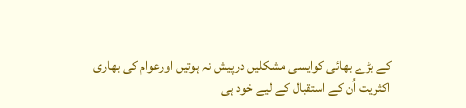کے بڑے بھائی کوایسی مشکلیں درپیش نہ ہوتیں اورعوام کی بھاری اکثریت اُن کے استقبال کے لیے خود ہی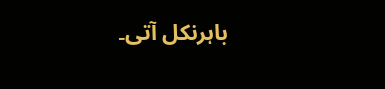باہرنکل آتی۔